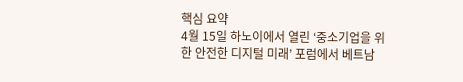핵심 요약
4월 15일 하노이에서 열린 ‘중소기업을 위한 안전한 디지털 미래’ 포럼에서 베트남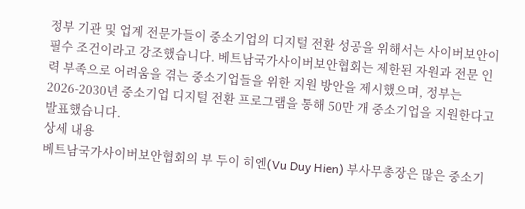정부 기관 및 업계 전문가들이 중소기업의 디지털 전환 성공을 위해서는 사이버보안이 필수 조건이라고 강조했습니다. 베트남국가사이버보안협회는 제한된 자원과 전문 인력 부족으로 어려움을 겪는 중소기업들을 위한 지원 방안을 제시했으며, 정부는 2026-2030년 중소기업 디지털 전환 프로그램을 통해 50만 개 중소기업을 지원한다고 발표했습니다.
상세 내용
베트남국가사이버보안협회의 부 두이 히엔(Vu Duy Hien) 부사무총장은 많은 중소기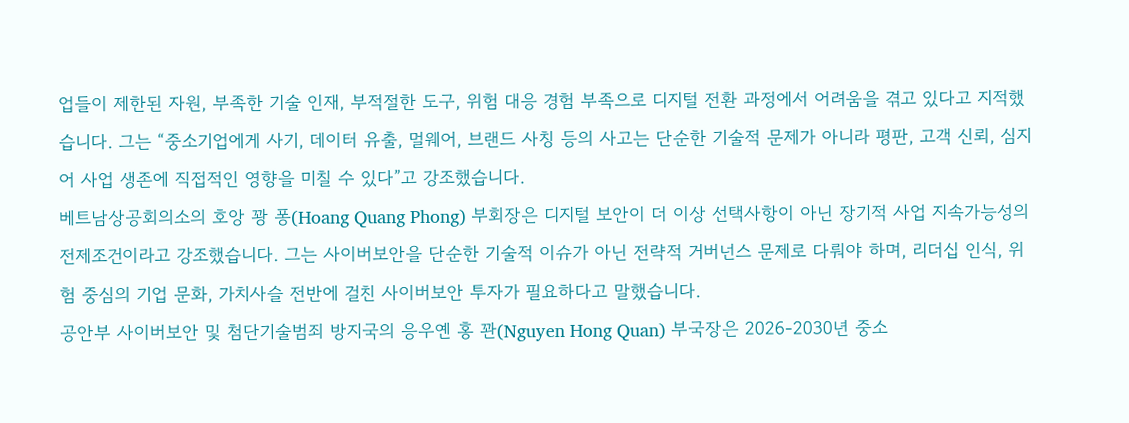업들이 제한된 자원, 부족한 기술 인재, 부적절한 도구, 위험 대응 경험 부족으로 디지털 전환 과정에서 어려움을 겪고 있다고 지적했습니다. 그는 “중소기업에게 사기, 데이터 유출, 멀웨어, 브랜드 사칭 등의 사고는 단순한 기술적 문제가 아니라 평판, 고객 신뢰, 심지어 사업 생존에 직접적인 영향을 미칠 수 있다”고 강조했습니다.
베트남상공회의소의 호앙 꽝 퐁(Hoang Quang Phong) 부회장은 디지털 보안이 더 이상 선택사항이 아닌 장기적 사업 지속가능성의 전제조건이라고 강조했습니다. 그는 사이버보안을 단순한 기술적 이슈가 아닌 전략적 거버넌스 문제로 다뤄야 하며, 리더십 인식, 위험 중심의 기업 문화, 가치사슬 전반에 걸친 사이버보안 투자가 필요하다고 말했습니다.
공안부 사이버보안 및 첨단기술범죄 방지국의 응우옌 홍 꽌(Nguyen Hong Quan) 부국장은 2026-2030년 중소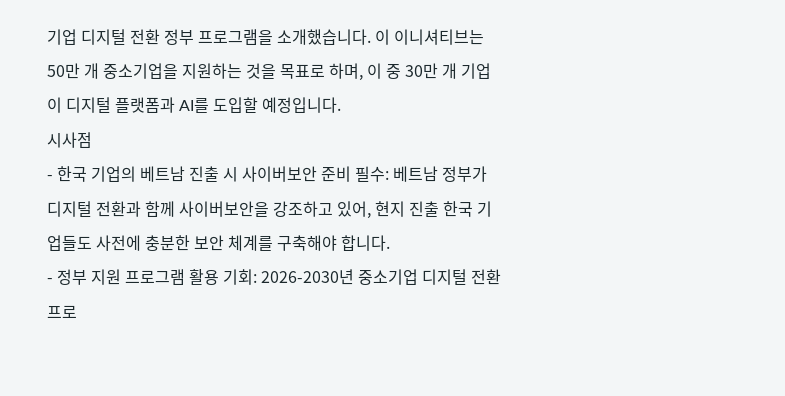기업 디지털 전환 정부 프로그램을 소개했습니다. 이 이니셔티브는 50만 개 중소기업을 지원하는 것을 목표로 하며, 이 중 30만 개 기업이 디지털 플랫폼과 AI를 도입할 예정입니다.
시사점
- 한국 기업의 베트남 진출 시 사이버보안 준비 필수: 베트남 정부가 디지털 전환과 함께 사이버보안을 강조하고 있어, 현지 진출 한국 기업들도 사전에 충분한 보안 체계를 구축해야 합니다.
- 정부 지원 프로그램 활용 기회: 2026-2030년 중소기업 디지털 전환 프로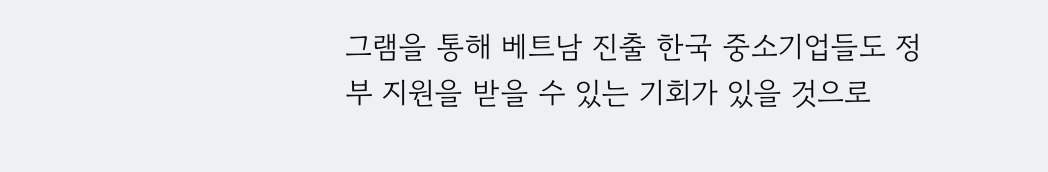그램을 통해 베트남 진출 한국 중소기업들도 정부 지원을 받을 수 있는 기회가 있을 것으로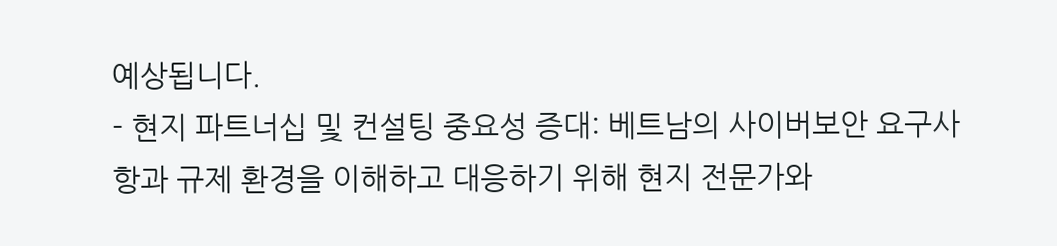예상됩니다.
- 현지 파트너십 및 컨설팅 중요성 증대: 베트남의 사이버보안 요구사항과 규제 환경을 이해하고 대응하기 위해 현지 전문가와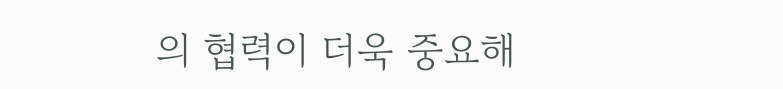의 협력이 더욱 중요해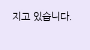지고 있습니다.